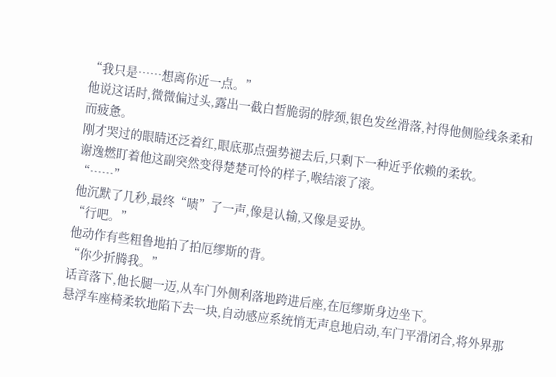“我只是……想离你近一点。”
他说这话时,微微偏过头,露出一截白皙脆弱的脖颈,银色发丝滑落,衬得他侧脸线条柔和而疲惫。
刚才哭过的眼睛还泛着红,眼底那点强势褪去后,只剩下一种近乎依赖的柔软。
谢逸燃盯着他这副突然变得楚楚可怜的样子,喉结滚了滚。
“……”
他沉默了几秒,最终“啧”了一声,像是认输,又像是妥协。
“行吧。”
他动作有些粗鲁地拍了拍厄缪斯的背。
“你少折腾我。”
话音落下,他长腿一迈,从车门外侧利落地跨进后座,在厄缪斯身边坐下。
悬浮车座椅柔软地陷下去一块,自动感应系统悄无声息地启动,车门平滑闭合,将外界那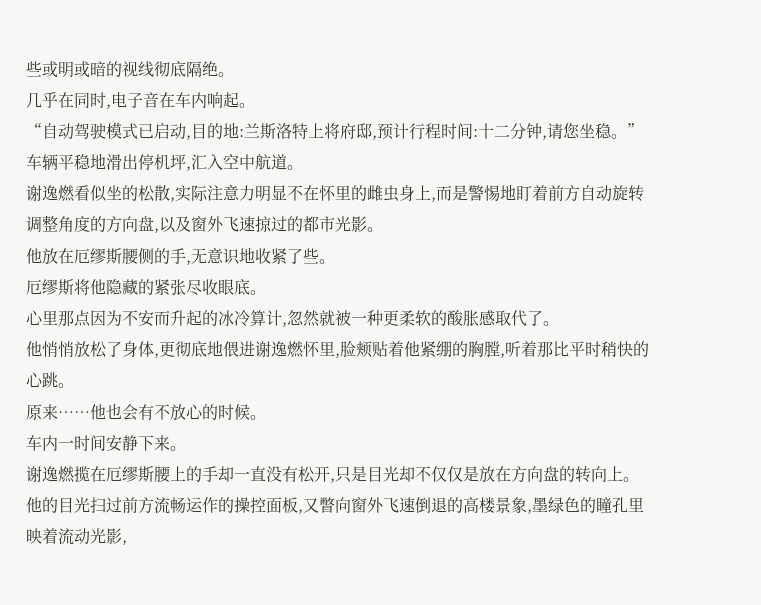些或明或暗的视线彻底隔绝。
几乎在同时,电子音在车内响起。
“自动驾驶模式已启动,目的地:兰斯洛特上将府邸,预计行程时间:十二分钟,请您坐稳。”
车辆平稳地滑出停机坪,汇入空中航道。
谢逸燃看似坐的松散,实际注意力明显不在怀里的雌虫身上,而是警惕地盯着前方自动旋转调整角度的方向盘,以及窗外飞速掠过的都市光影。
他放在厄缪斯腰侧的手,无意识地收紧了些。
厄缪斯将他隐藏的紧张尽收眼底。
心里那点因为不安而升起的冰冷算计,忽然就被一种更柔软的酸胀感取代了。
他悄悄放松了身体,更彻底地偎进谢逸燃怀里,脸颊贴着他紧绷的胸膛,听着那比平时稍快的心跳。
原来……他也会有不放心的时候。
车内一时间安静下来。
谢逸燃揽在厄缪斯腰上的手却一直没有松开,只是目光却不仅仅是放在方向盘的转向上。
他的目光扫过前方流畅运作的操控面板,又瞥向窗外飞速倒退的高楼景象,墨绿色的瞳孔里映着流动光影,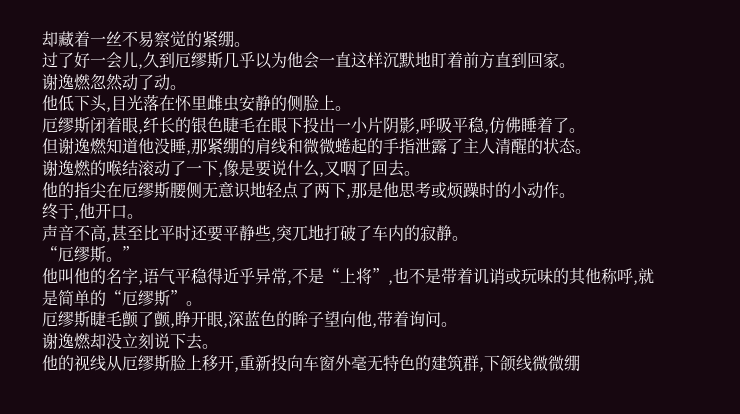却藏着一丝不易察觉的紧绷。
过了好一会儿,久到厄缪斯几乎以为他会一直这样沉默地盯着前方直到回家。
谢逸燃忽然动了动。
他低下头,目光落在怀里雌虫安静的侧脸上。
厄缪斯闭着眼,纤长的银色睫毛在眼下投出一小片阴影,呼吸平稳,仿佛睡着了。
但谢逸燃知道他没睡,那紧绷的肩线和微微蜷起的手指泄露了主人清醒的状态。
谢逸燃的喉结滚动了一下,像是要说什么,又咽了回去。
他的指尖在厄缪斯腰侧无意识地轻点了两下,那是他思考或烦躁时的小动作。
终于,他开口。
声音不高,甚至比平时还要平静些,突兀地打破了车内的寂静。
“厄缪斯。”
他叫他的名字,语气平稳得近乎异常,不是“上将”,也不是带着讥诮或玩味的其他称呼,就是简单的“厄缪斯”。
厄缪斯睫毛颤了颤,睁开眼,深蓝色的眸子望向他,带着询问。
谢逸燃却没立刻说下去。
他的视线从厄缪斯脸上移开,重新投向车窗外毫无特色的建筑群,下颌线微微绷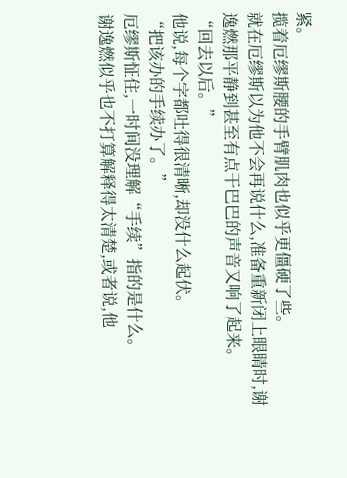紧。
揽着厄缪斯腰的手臂肌肉也似乎更僵硬了些。
就在厄缪斯以为他不会再说什么,准备重新闭上眼睛时,谢逸燃那平静到甚至有点干巴巴的声音又响了起来。
“回去以后。”
他说,每个字都吐得很清晰,却没什么起伏。
“把该办的手续办了。”
厄缪斯怔住,一时间没理解“手续”指的是什么。
谢逸燃似乎也不打算解释得太清楚,或者说,他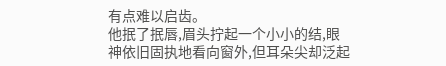有点难以启齿。
他抿了抿唇,眉头拧起一个小小的结,眼神依旧固执地看向窗外,但耳朵尖却泛起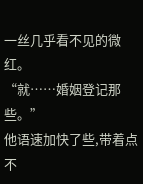一丝几乎看不见的微红。
“就……婚姻登记那些。”
他语速加快了些,带着点不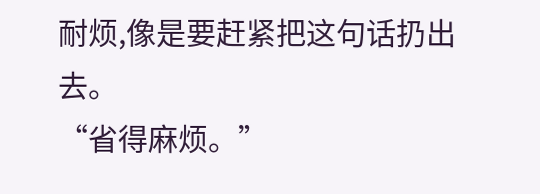耐烦,像是要赶紧把这句话扔出去。
“省得麻烦。”